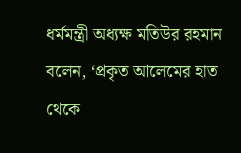ধর্মমন্ত্রী অধ্যক্ষ মতিউর রহমান বলেন, ‘প্রকৃত আলেমের হাত থেকে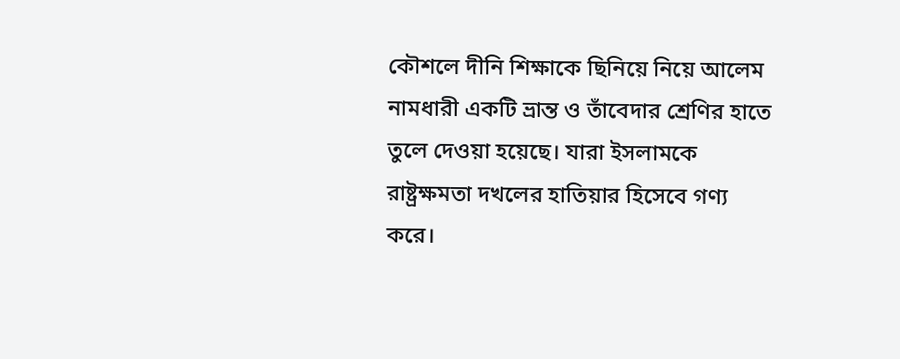কৌশলে দীনি শিক্ষাকে ছিনিয়ে নিয়ে আলেম নামধারী একটি ভ্রান্ত ও তাঁবেদার শ্রেণির হাতে তুলে দেওয়া হয়েছে। যারা ইসলামকে রাষ্ট্রক্ষমতা দখলের হাতিয়ার হিসেবে গণ্য করে।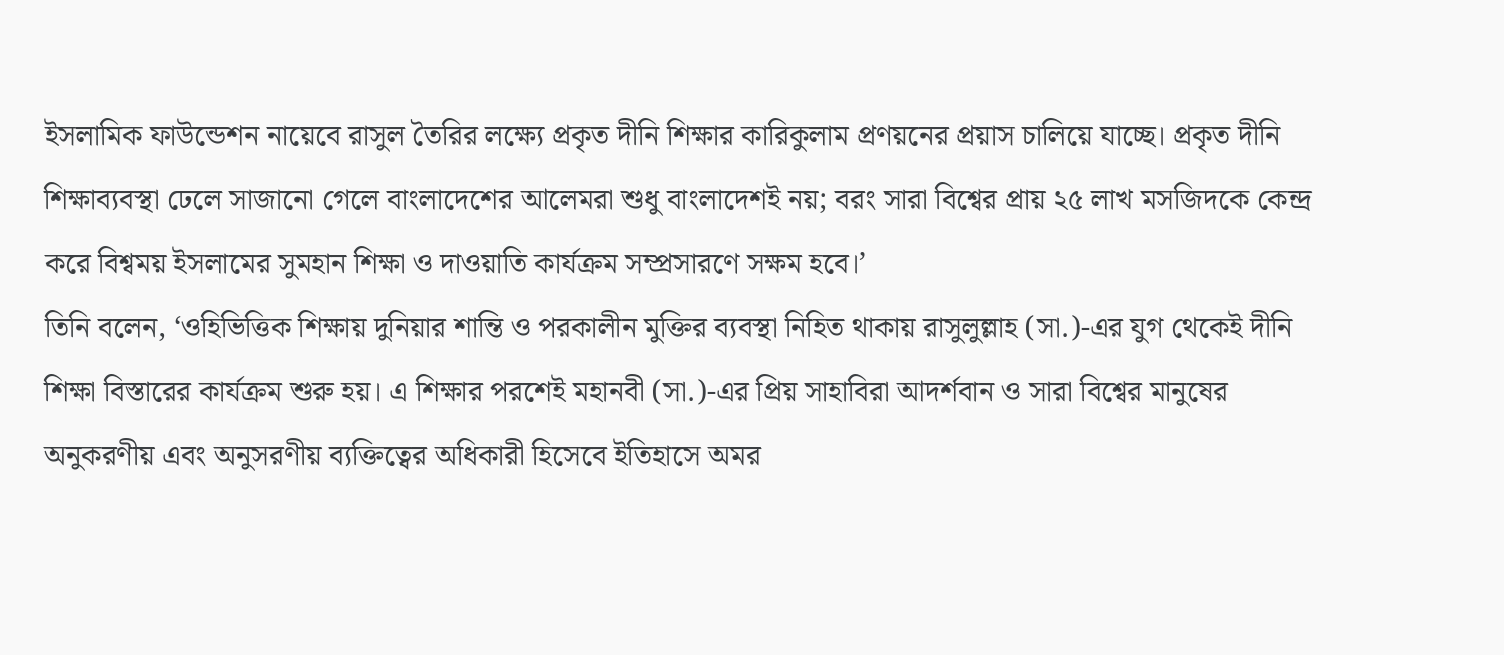ইসলামিক ফাউন্ডেশন নায়েবে রাসুল তৈরির লক্ষ্যে প্রকৃত দীনি শিক্ষার কারিকুলাম প্রণয়নের প্রয়াস চালিয়ে যাচ্ছে। প্রকৃত দীনি শিক্ষাব্যবস্থা ঢেলে সাজানো গেলে বাংলাদেশের আলেমরা শুধু বাংলাদেশই নয়; বরং সারা বিশ্বের প্রায় ২৫ লাখ মসজিদকে কেন্দ্র করে বিশ্বময় ইসলামের সুমহান শিক্ষা ও দাওয়াতি কার্যক্রম সম্প্রসারণে সক্ষম হবে।’
তিনি বলেন, ‘ওহিভিত্তিক শিক্ষায় দুনিয়ার শান্তি ও পরকালীন মুক্তির ব্যবস্থা নিহিত থাকায় রাসুলুল্লাহ (সা.)-এর যুগ থেকেই দীনি শিক্ষা বিস্তারের কার্যক্রম শুরু হয়। এ শিক্ষার পরশেই মহানবী (সা.)-এর প্রিয় সাহাবিরা আদর্শবান ও সারা বিশ্বের মানুষের অনুকরণীয় এবং অনুসরণীয় ব্যক্তিত্বের অধিকারী হিসেবে ইতিহাসে অমর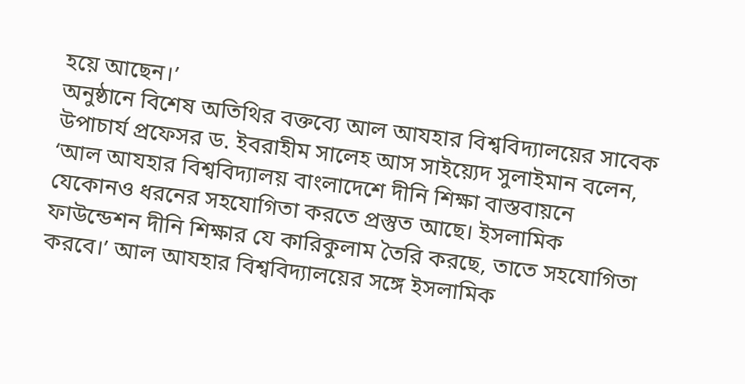হয়ে আছেন।’
অনুষ্ঠানে বিশেষ অতিথির বক্তব্যে আল আযহার বিশ্ববিদ্যালয়ের সাবেক উপাচার্য প্রফেসর ড. ইবরাহীম সালেহ আস সাইয়্যেদ সুলাইমান বলেন, ‘আল আযহার বিশ্ববিদ্যালয় বাংলাদেশে দীনি শিক্ষা বাস্তবায়নে যেকোনও ধরনের সহযোগিতা করতে প্রস্তুত আছে। ইসলামিক ফাউন্ডেশন দীনি শিক্ষার যে কারিকুলাম তৈরি করছে, তাতে সহযোগিতা করবে।’ আল আযহার বিশ্ববিদ্যালয়ের সঙ্গে ইসলামিক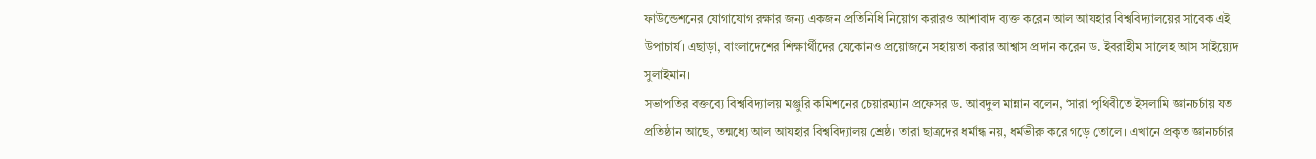ফাউন্ডেশনের যোগাযোগ রক্ষার জন্য একজন প্রতিনিধি নিয়োগ করারও আশাবাদ ব্যক্ত করেন আল আযহার বিশ্ববিদ্যালয়ের সাবেক এই উপাচার্য। এছাড়া, বাংলাদেশের শিক্ষার্থীদের যেকোনও প্রয়োজনে সহায়তা করার আশ্বাস প্রদান করেন ড. ইবরাহীম সালেহ আস সাইয়্যেদ সুলাইমান।
সভাপতির বক্তব্যে বিশ্ববিদ্যালয় মঞ্জুরি কমিশনের চেয়ারম্যান প্রফেসর ড. আবদুল মান্নান বলেন, ‘সারা পৃথিবীতে ইসলামি জ্ঞানচর্চায় যত প্রতিষ্ঠান আছে, তন্মধ্যে আল আযহার বিশ্ববিদ্যালয় শ্রেষ্ঠ। তারা ছাত্রদের ধর্মান্ধ নয়, ধর্মভীরু করে গড়ে তোলে। এখানে প্রকৃত জ্ঞানচর্চার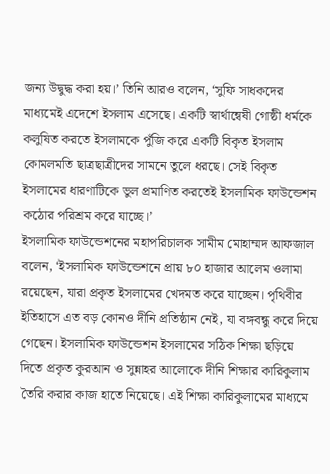জন্য উদ্বুদ্ধ করা হয়।’ তিনি আরও বলেন, ‘সুফি সাধকদের মাধ্যমেই এদেশে ইসলাম এসেছে। একটি স্বার্থান্বেষী গোষ্ঠী ধর্মকে কলুষিত করতে ইসলামকে পুঁজি করে একটি বিকৃত ইসলাম কোমলমতি ছাত্রছাত্রীদের সামনে তুলে ধরছে। সেই বিকৃত ইসলামের ধারণাটিকে ভুল প্রমাণিত করতেই ইসলামিক ফাউন্ডেশন কঠোর পরিশ্রম করে যাচ্ছে।’
ইসলামিক ফাউন্ডেশনের মহাপরিচালক সামীম মোহাম্মদ আফজাল বলেন, ‘ইসলামিক ফাউন্ডেশনে প্রায় ৮০ হাজার আলেম ওলামা রয়েছেন, যারা প্রকৃত ইসলামের খেদমত করে যাচ্ছেন। পৃথিবীর ইতিহাসে এত বড় কোনও দীনি প্রতিষ্ঠান নেই, যা বঙ্গবন্ধু করে দিয়ে গেছেন। ইসলামিক ফাউন্ডেশন ইসলামের সঠিক শিক্ষা ছড়িয়ে দিতে প্রকৃত কুরআন ও সুন্নাহর আলোকে দীনি শিক্ষার কারিকুলাম তৈরি করার কাজ হাতে নিয়েছে। এই শিক্ষা কারিকুলামের মাধ্যমে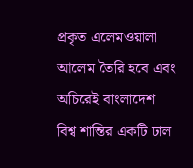প্রকৃত এলেমওয়ালা আলেম তৈরি হবে এবং অচিরেই বাংলাদেশ বিশ্ব শান্তির একটি ঢাল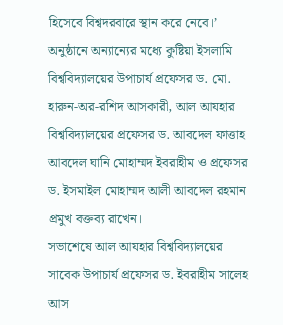হিসেবে বিশ্বদরবারে স্থান করে নেবে।’
অনুষ্ঠানে অন্যান্যের মধ্যে কুষ্টিয়া ইসলামি বিশ্ববিদ্যালয়ের উপাচার্য প্রফেসর ড. মো. হারুন-অর-রশিদ আসকারী, আল আযহার বিশ্ববিদ্যালয়ের প্রফেসর ড. আবদেল ফাত্তাহ আবদেল ঘানি মোহাম্মদ ইবরাহীম ও প্রফেসর ড. ইসমাইল মোহাম্মদ আলী আবদেল রহমান প্রমুখ বক্তব্য রাখেন।
সভাশেষে আল আযহার বিশ্ববিদ্যালয়ের সাবেক উপাচার্য প্রফেসর ড. ইবরাহীম সালেহ আস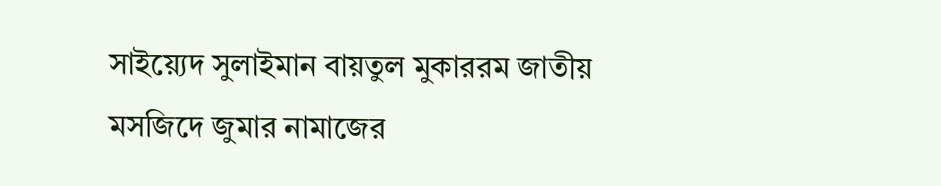সাইয়্যেদ সুলাইমান বায়তুল মুকাররম জাতীয় মসজিদে জুমার নামাজের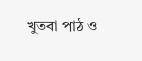খুতবা পাঠ ও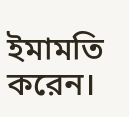ইমামতি করেন।